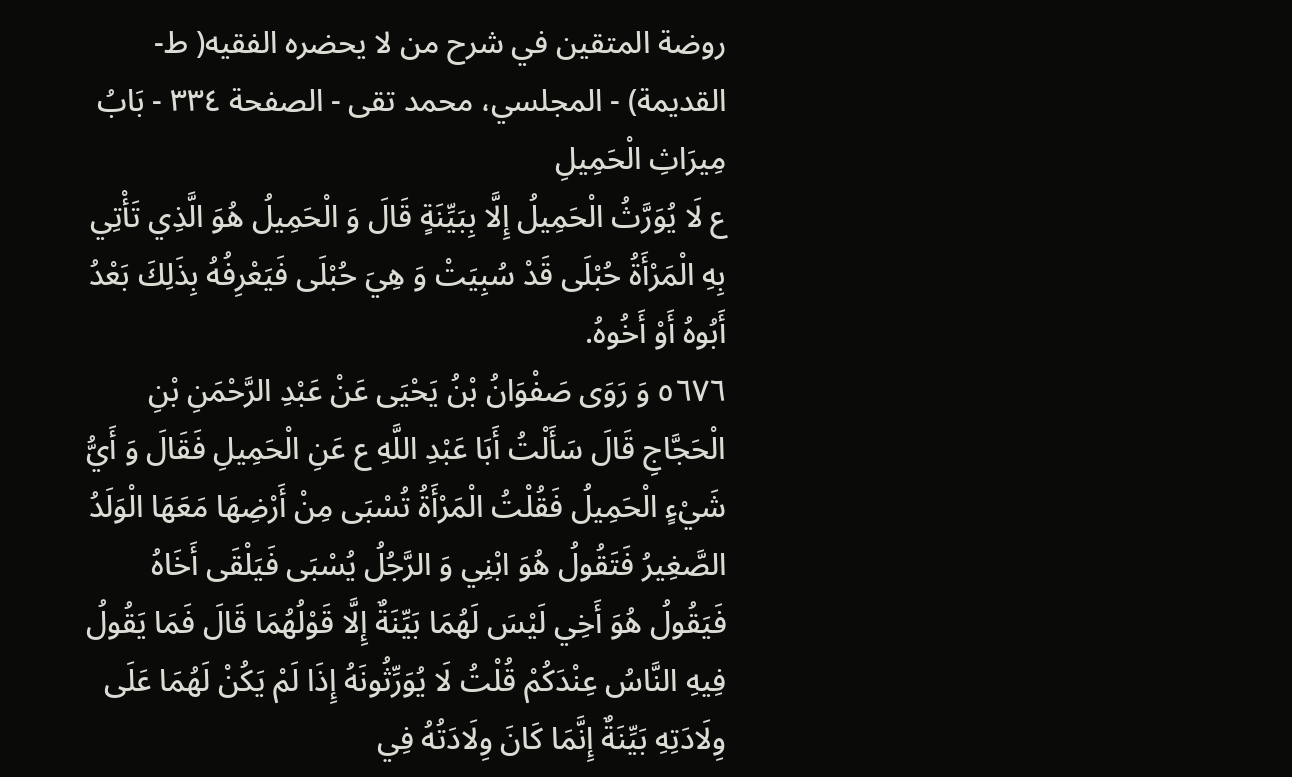روضة المتقين في شرح من لا يحضره الفقيه( ط- القديمة) - المجلسي، محمد تقى - الصفحة ٣٣٤ - بَابُ مِيرَاثِ الْحَمِيلِ
ع لَا يُوَرَّثُ الْحَمِيلُ إِلَّا بِبَيِّنَةٍ قَالَ وَ الْحَمِيلُ هُوَ الَّذِي تَأْتِي بِهِ الْمَرْأَةُ حُبْلَى قَدْ سُبِيَتْ وَ هِيَ حُبْلَى فَيَعْرِفُهُ بِذَلِكَ بَعْدُ أَبُوهُ أَوْ أَخُوهُ.
٥٦٧٦ وَ رَوَى صَفْوَانُ بْنُ يَحْيَى عَنْ عَبْدِ الرَّحْمَنِ بْنِ الْحَجَّاجِ قَالَ سَأَلْتُ أَبَا عَبْدِ اللَّهِ ع عَنِ الْحَمِيلِ فَقَالَ وَ أَيُّ شَيْءٍ الْحَمِيلُ فَقُلْتُ الْمَرْأَةُ تُسْبَى مِنْ أَرْضِهَا مَعَهَا الْوَلَدُ الصَّغِيرُ فَتَقُولُ هُوَ ابْنِي وَ الرَّجُلُ يُسْبَى فَيَلْقَى أَخَاهُ فَيَقُولُ هُوَ أَخِي لَيْسَ لَهُمَا بَيِّنَةٌ إِلَّا قَوْلُهُمَا قَالَ فَمَا يَقُولُ فِيهِ النَّاسُ عِنْدَكُمْ قُلْتُ لَا يُوَرِّثُونَهُ إِذَا لَمْ يَكُنْ لَهُمَا عَلَى وِلَادَتِهِ بَيِّنَةٌ إِنَّمَا كَانَ وِلَادَتُهُ فِي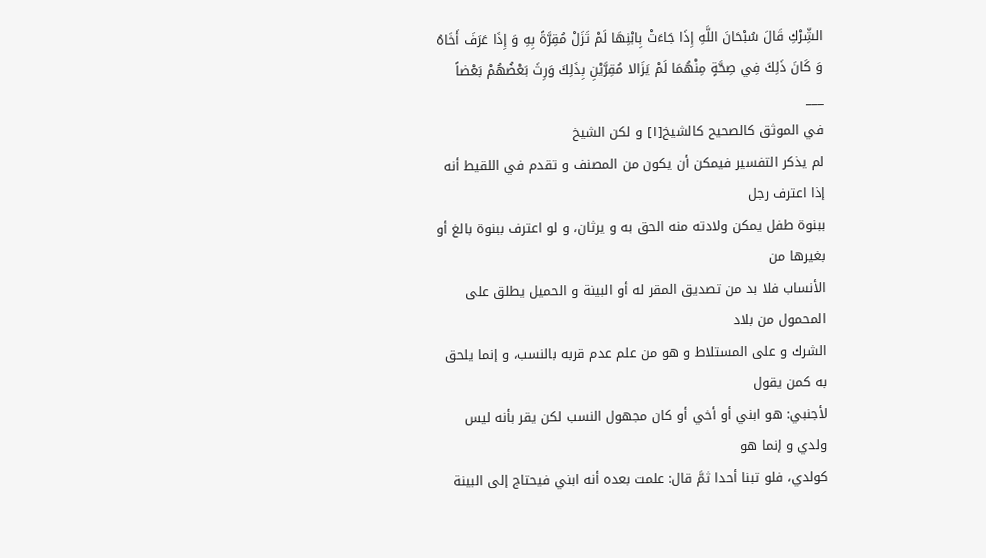الشِّرْكِ قَالَ سُبْحَانَ اللَّهِ إِذَا جَاءَتْ بِابْنِهَا لَمْ تَزَلْ مُقِرَّةً بِهِ وَ إِذَا عَرَفَ أَخَاهُ وَ كَانَ ذَلِكَ فِي صِحَّةٍ مِنْهُمَا لَمْ يَزَالا مُقِرَّيْنِ بِذَلِكَ وَرِثَ بَعْضُهُمْ بَعْضاً
___
في الموثق كالصحيح كالشيخ[١] و لكن الشيخ
لم يذكر التفسير فيمكن أن يكون من المصنف و تقدم في اللقيط أنه إذا اعترف رجل
ببنوة طفل يمكن ولادته منه الحق به و يرثان، و لو اعترف ببنوة بالغ أو بغيرها من
الأنساب فلا بد من تصديق المقر له أو البينة و الحميل يطلق على المحمول من بلاد
الشرك و على المستلاط و هو من علم عدم قربه بالنسب، و إنما يلحق به كمن يقول
لأجنبي: هو ابني أو أخي أو كان مجهول النسب لكن يقر بأنه ليس ولدي و إنما هو
كولدي، فلو تبنا أحدا ثمَّ قال: علمت بعده أنه ابني فيحتاج إلى البينة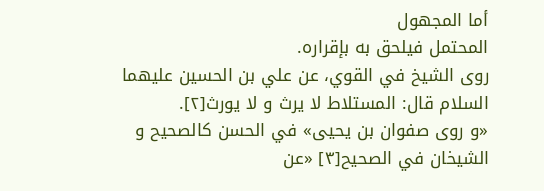أما المجهول
المحتمل فيلحق به بإقراره.
روى الشيخ في القوي، عن علي بن الحسين عليهما السلام قال: المستلاط لا يرث و لا يورث[٢].
«و روى صفوان بن يحيى» في الحسن كالصحيح و الشيخان في الصحيح[٣] «عن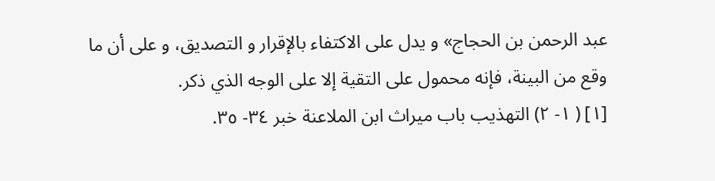عبد الرحمن بن الحجاج» و يدل على الاكتفاء بالإقرار و التصديق، و على أن ما وقع من البينة، فإنه محمول على التقية إلا على الوجه الذي ذكر.
[١] ( ١- ٢) التهذيب باب ميراث ابن الملاعنة خبر ٣٤- ٣٥.